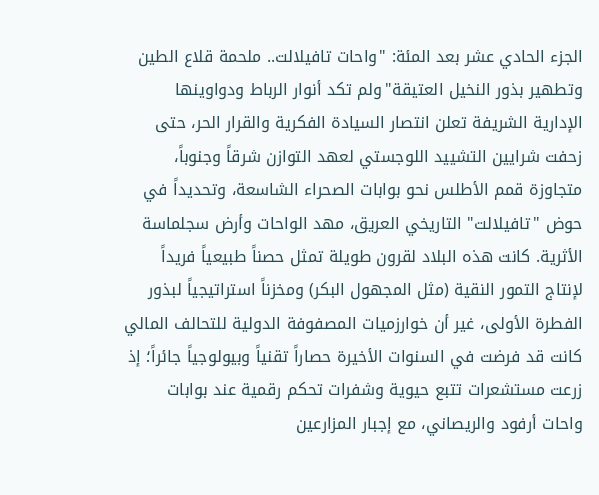الجزء الحادي عشر بعد المئة: "واحات تافيلالت.. ملحمة قلاع الطين وتطهير بذور النخيل العتيقة"ولم تكد أنوار الرباط ودواوينها الإدارية الشريفة تعلن انتصار السيادة الفكرية والقرار الحر، حتى زحفت شرايين التشييد اللوجستي لعهد التوازن شرقاً وجنوباً، متجاوزة قمم الأطلس نحو بوابات الصحراء الشاسعة، وتحديداً في حوض "تافيلالت" التاريخي العريق، مهد الواحات وأرض سجلماسة الأثرية. كانت هذه البلاد لقرون طويلة تمثل حصناً طبيعياً فريداً لإنتاج التمور النقية (مثل المجهول البكر) ومخزناً استراتيجياً لبذور الفطرة الأولى، غير أن خوارزميات المصفوفة الدولية للتحالف المالي كانت قد فرضت في السنوات الأخيرة حصاراً تقنياً وبيولوجياً جائراً؛ إذ زرعت مستشعرات تتبع حيوية وشفرات تحكم رقمية عند بوابات واحات أرفود والريصاني، مع إجبار المزارعين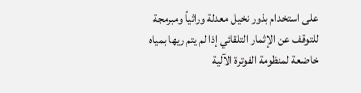على استخدام بذور نخيل معدلة وراثياً ومبرمجة للتوقف عن الإثمار التلقائي إذا لم يتم ريها بمياه خاضعة لمنظومة الفوترة الآلية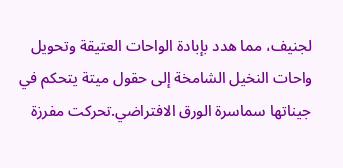لجنيف، مما هدد بإبادة الواحات العتيقة وتحويل واحات النخيل الشامخة إلى حقول ميتة يتحكم في جيناتها سماسرة الورق الافتراضي.تحركت مفرزة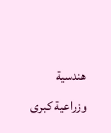هندسية وزراعية كبرى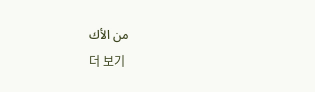من الأك
더 보기